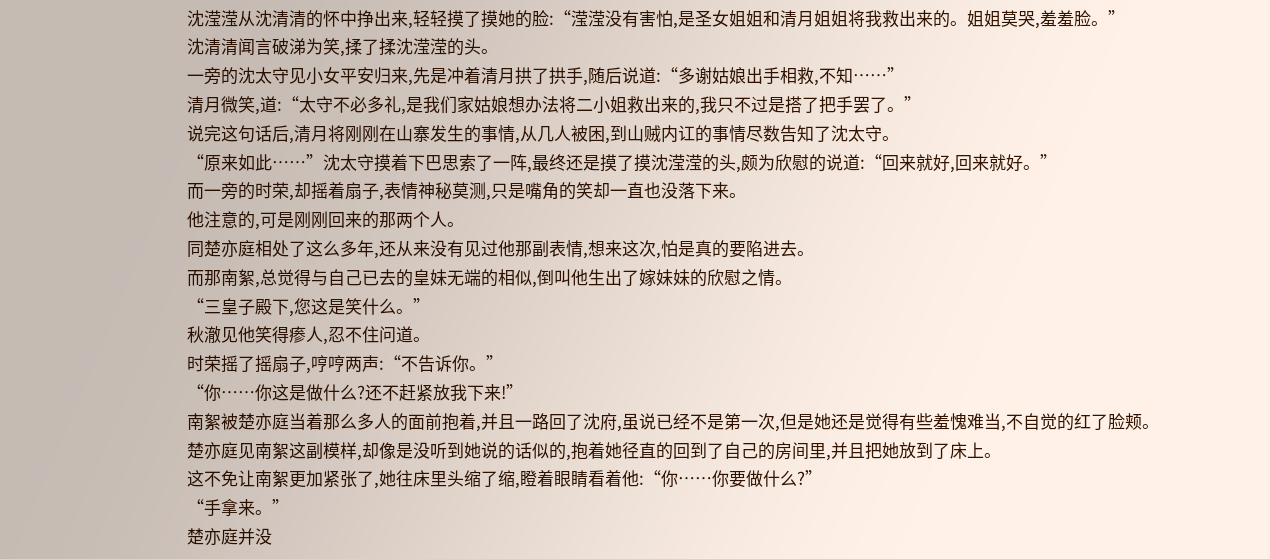沈滢滢从沈清清的怀中挣出来,轻轻摸了摸她的脸:“滢滢没有害怕,是圣女姐姐和清月姐姐将我救出来的。姐姐莫哭,羞羞脸。”
沈清清闻言破涕为笑,揉了揉沈滢滢的头。
一旁的沈太守见小女平安归来,先是冲着清月拱了拱手,随后说道:“多谢姑娘出手相救,不知……”
清月微笑,道:“太守不必多礼,是我们家姑娘想办法将二小姐救出来的,我只不过是搭了把手罢了。”
说完这句话后,清月将刚刚在山寨发生的事情,从几人被困,到山贼内讧的事情尽数告知了沈太守。
“原来如此……”沈太守摸着下巴思索了一阵,最终还是摸了摸沈滢滢的头,颇为欣慰的说道:“回来就好,回来就好。”
而一旁的时荣,却摇着扇子,表情神秘莫测,只是嘴角的笑却一直也没落下来。
他注意的,可是刚刚回来的那两个人。
同楚亦庭相处了这么多年,还从来没有见过他那副表情,想来这次,怕是真的要陷进去。
而那南絮,总觉得与自己已去的皇妹无端的相似,倒叫他生出了嫁妹妹的欣慰之情。
“三皇子殿下,您这是笑什么。”
秋澈见他笑得瘆人,忍不住问道。
时荣摇了摇扇子,哼哼两声:“不告诉你。”
“你……你这是做什么?还不赶紧放我下来!”
南絮被楚亦庭当着那么多人的面前抱着,并且一路回了沈府,虽说已经不是第一次,但是她还是觉得有些羞愧难当,不自觉的红了脸颊。
楚亦庭见南絮这副模样,却像是没听到她说的话似的,抱着她径直的回到了自己的房间里,并且把她放到了床上。
这不免让南絮更加紧张了,她往床里头缩了缩,瞪着眼睛看着他:“你……你要做什么?”
“手拿来。”
楚亦庭并没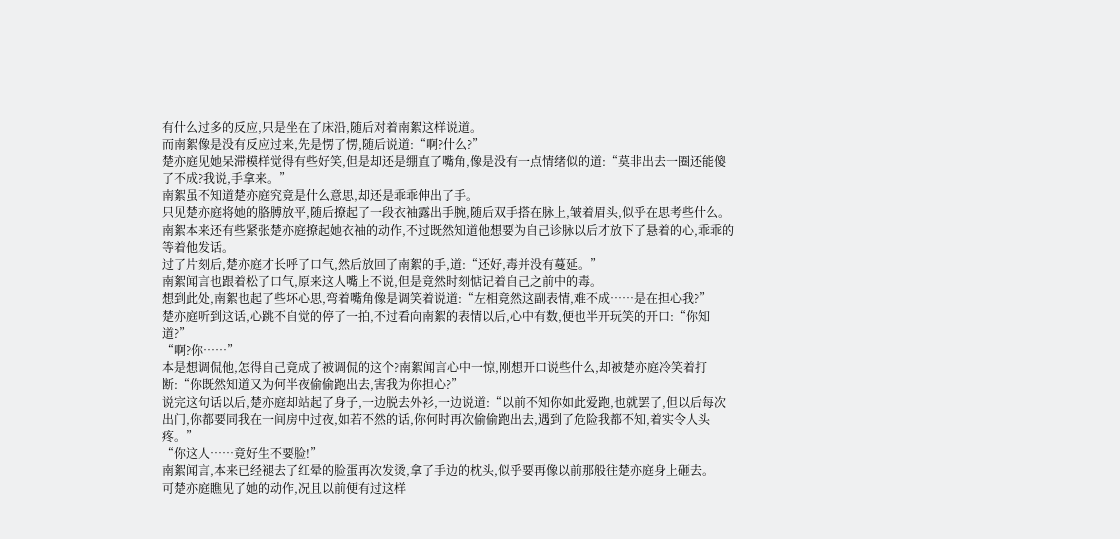有什么过多的反应,只是坐在了床沿,随后对着南絮这样说道。
而南絮像是没有反应过来,先是愣了愣,随后说道:“啊?什么?”
楚亦庭见她呆滞模样觉得有些好笑,但是却还是绷直了嘴角,像是没有一点情绪似的道:“莫非出去一圈还能傻了不成?我说,手拿来。”
南絮虽不知道楚亦庭究竟是什么意思,却还是乖乖伸出了手。
只见楚亦庭将她的胳膊放平,随后撩起了一段衣袖露出手腕,随后双手搭在脉上,皱着眉头,似乎在思考些什么。
南絮本来还有些紧张楚亦庭撩起她衣袖的动作,不过既然知道他想要为自己诊脉以后才放下了悬着的心,乖乖的等着他发话。
过了片刻后,楚亦庭才长呼了口气,然后放回了南絮的手,道:“还好,毒并没有蔓延。”
南絮闻言也跟着松了口气,原来这人嘴上不说,但是竟然时刻惦记着自己之前中的毒。
想到此处,南絮也起了些坏心思,弯着嘴角像是调笑着说道:“左相竟然这副表情,难不成……是在担心我?”
楚亦庭听到这话,心跳不自觉的停了一拍,不过看向南絮的表情以后,心中有数,便也半开玩笑的开口:“你知道?”
“啊?你……”
本是想调侃他,怎得自己竟成了被调侃的这个?南絮闻言心中一惊,刚想开口说些什么,却被楚亦庭冷笑着打断:“你既然知道又为何半夜偷偷跑出去,害我为你担心?”
说完这句话以后,楚亦庭却站起了身子,一边脱去外衫,一边说道:“以前不知你如此爱跑,也就罢了,但以后每次出门,你都要同我在一间房中过夜,如若不然的话,你何时再次偷偷跑出去,遇到了危险我都不知,着实令人头疼。”
“你这人……竟好生不要脸!”
南絮闻言,本来已经褪去了红晕的脸蛋再次发烫,拿了手边的枕头,似乎要再像以前那般往楚亦庭身上砸去。
可楚亦庭瞧见了她的动作,况且以前便有过这样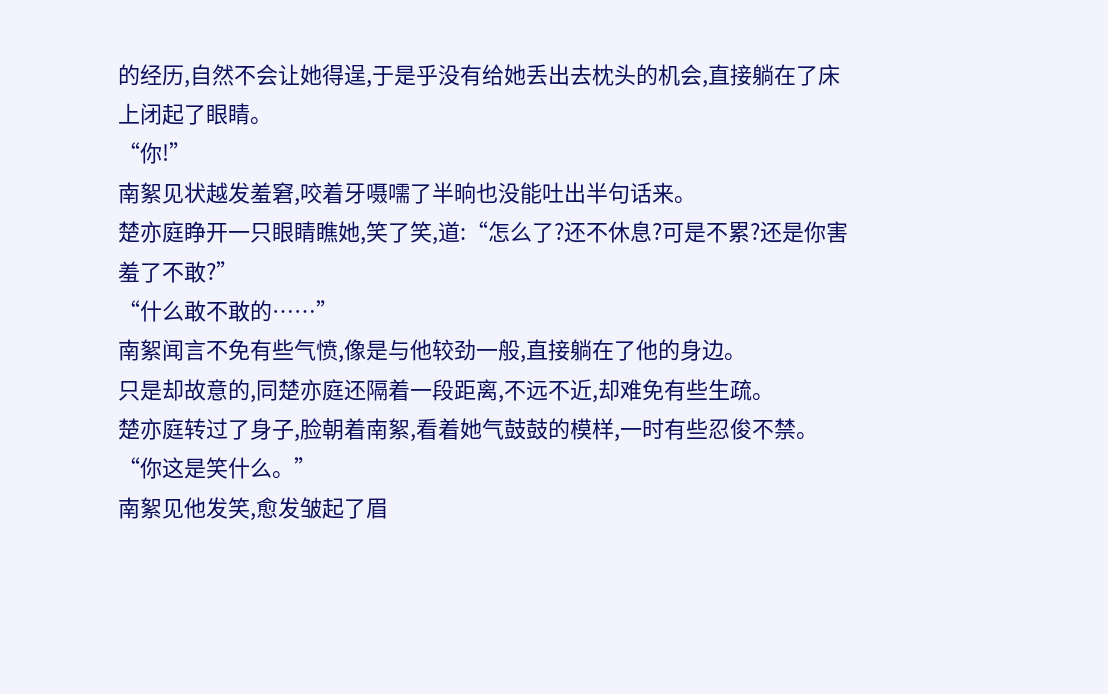的经历,自然不会让她得逞,于是乎没有给她丢出去枕头的机会,直接躺在了床上闭起了眼睛。
“你!”
南絮见状越发羞窘,咬着牙嗫嚅了半晌也没能吐出半句话来。
楚亦庭睁开一只眼睛瞧她,笑了笑,道:“怎么了?还不休息?可是不累?还是你害羞了不敢?”
“什么敢不敢的……”
南絮闻言不免有些气愤,像是与他较劲一般,直接躺在了他的身边。
只是却故意的,同楚亦庭还隔着一段距离,不远不近,却难免有些生疏。
楚亦庭转过了身子,脸朝着南絮,看着她气鼓鼓的模样,一时有些忍俊不禁。
“你这是笑什么。”
南絮见他发笑,愈发皱起了眉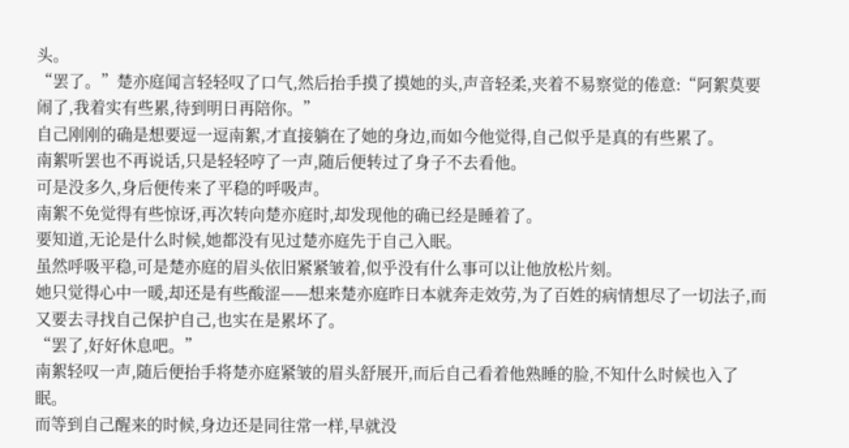头。
“罢了。”楚亦庭闻言轻轻叹了口气,然后抬手摸了摸她的头,声音轻柔,夹着不易察觉的倦意:“阿絮莫要闹了,我着实有些累,待到明日再陪你。”
自己刚刚的确是想要逗一逗南絮,才直接躺在了她的身边,而如今他觉得,自己似乎是真的有些累了。
南絮听罢也不再说话,只是轻轻哼了一声,随后便转过了身子不去看他。
可是没多久,身后便传来了平稳的呼吸声。
南絮不免觉得有些惊讶,再次转向楚亦庭时,却发现他的确已经是睡着了。
要知道,无论是什么时候,她都没有见过楚亦庭先于自己入眠。
虽然呼吸平稳,可是楚亦庭的眉头依旧紧紧皱着,似乎没有什么事可以让他放松片刻。
她只觉得心中一暖,却还是有些酸涩——想来楚亦庭昨日本就奔走效劳,为了百姓的病情想尽了一切法子,而又要去寻找自己保护自己,也实在是累坏了。
“罢了,好好休息吧。”
南絮轻叹一声,随后便抬手将楚亦庭紧皱的眉头舒展开,而后自己看着他熟睡的脸,不知什么时候也入了眠。
而等到自己醒来的时候,身边还是同往常一样,早就没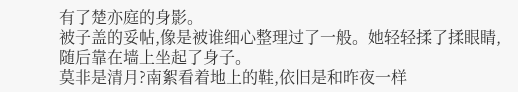有了楚亦庭的身影。
被子盖的妥帖,像是被谁细心整理过了一般。她轻轻揉了揉眼睛,随后靠在墙上坐起了身子。
莫非是清月?南絮看着地上的鞋,依旧是和昨夜一样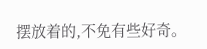摆放着的,不免有些好奇。